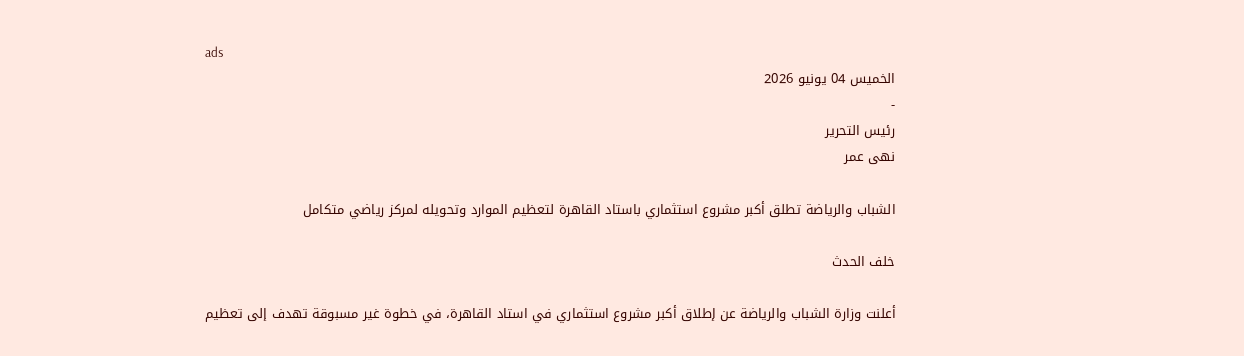ads
الخميس 04 يونيو 2026
-
رئيس التحرير
نهى عمر

الشباب والرياضة تطلق أكبر مشروع استثماري باستاد القاهرة لتعظيم الموارد وتحويله لمركز رياضي متكامل

خلف الحدث

أعلنت وزارة الشباب والرياضة عن إطلاق أكبر مشروع استثماري في استاد القاهرة، في خطوة غير مسبوقة تهدف إلى تعظيم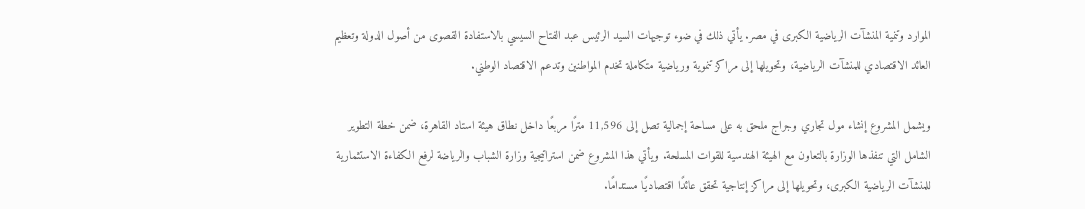الموارد وتنمية المنشآت الرياضية الكبرى في مصر. يأتي ذلك في ضوء توجيهات السيد الرئيس عبد الفتاح السيسي بالاستفادة القصوى من أصول الدولة وتعظيم العائد الاقتصادي للمنشآت الرياضية، وتحويلها إلى مراكز تنموية ورياضية متكاملة تخدم المواطنين وتدعم الاقتصاد الوطني.

ويشمل المشروع إنشاء مول تجاري وجراج ملحق به على مساحة إجمالية تصل إلى 11,596 مترًا مربعًا داخل نطاق هيئة استاد القاهرة، ضمن خطة التطوير الشامل التي تنفذها الوزارة بالتعاون مع الهيئة الهندسية للقوات المسلحة. ويأتي هذا المشروع ضمن استراتيجية وزارة الشباب والرياضة لرفع الكفاءة الاستثمارية للمنشآت الرياضية الكبرى، وتحويلها إلى مراكز إنتاجية تحقق عائدًا اقتصاديًا مستدامًا.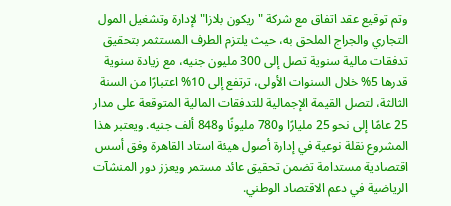وتم توقيع عقد اتفاق مع شركة "ريكون بلازا" لإدارة وتشغيل المول التجاري والجراج الملحق به، حيث يلتزم الطرف المستثمر بتحقيق تدفقات مالية سنوية تصل إلى 300 مليون جنيه، مع زيادة سنوية قدرها 5% خلال السنوات الأولى، ترتفع إلى 10% اعتبارًا من السنة الثالثة، لتصل القيمة الإجمالية للتدفقات المالية المتوقعة على مدار 25 عامًا إلى نحو 25 مليارًا و780 مليونًا و848 ألف جنيه. ويعتبر هذا المشروع نقلة نوعية في إدارة أصول هيئة استاد القاهرة وفق أسس اقتصادية مستدامة تضمن تحقيق عائد مستمر ويعزز دور المنشآت الرياضية في دعم الاقتصاد الوطني.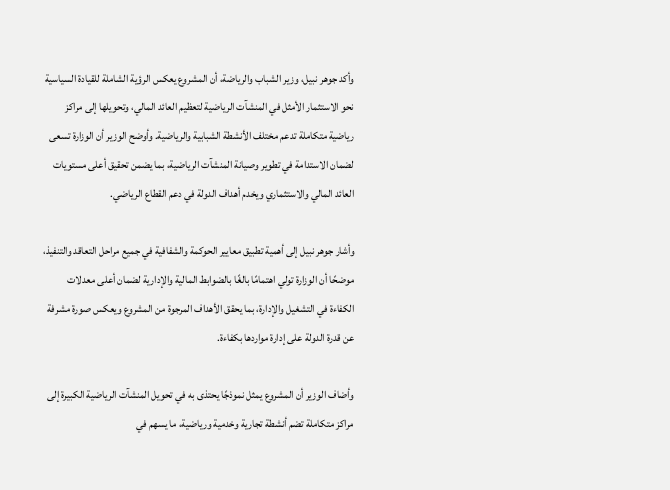وأكد جوهر نبيل، وزير الشباب والرياضة، أن المشروع يعكس الرؤية الشاملة للقيادة السياسية نحو الاستثمار الأمثل في المنشآت الرياضية لتعظيم العائد المالي، وتحويلها إلى مراكز رياضية متكاملة تدعم مختلف الأنشطة الشبابية والرياضية. وأوضح الوزير أن الوزارة تسعى لضمان الاستدامة في تطوير وصيانة المنشآت الرياضية، بما يضمن تحقيق أعلى مستويات العائد المالي والاستثماري ويخدم أهداف الدولة في دعم القطاع الرياضي.

وأشار جوهر نبيل إلى أهمية تطبيق معايير الحوكمة والشفافية في جميع مراحل التعاقد والتنفيذ، موضحًا أن الوزارة تولي اهتمامًا بالغًا بالضوابط المالية والإدارية لضمان أعلى معدلات الكفاءة في التشغيل والإدارة، بما يحقق الأهداف المرجوة من المشروع ويعكس صورة مشرفة عن قدرة الدولة على إدارة مواردها بكفاءة.

وأضاف الوزير أن المشروع يمثل نموذجًا يحتذى به في تحويل المنشآت الرياضية الكبيرة إلى مراكز متكاملة تضم أنشطة تجارية وخدمية ورياضية، ما يسهم في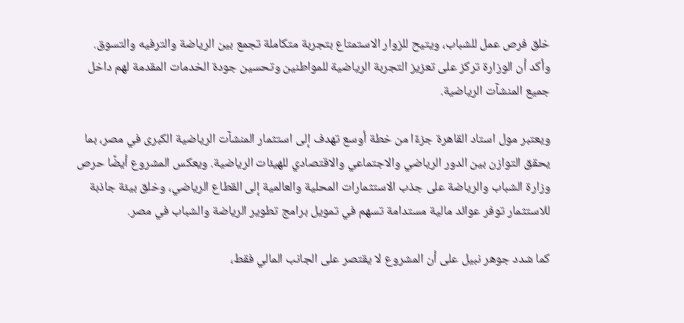خلق فرص عمل للشباب، ويتيح للزوار الاستمتاع بتجربة متكاملة تجمع بين الرياضة والترفيه والتسوق. وأكد أن الوزارة تركز على تعزيز التجربة الرياضية للمواطنين وتحسين جودة الخدمات المقدمة لهم داخل جميع المنشآت الرياضية.

ويعتبر مول استاد القاهرة جزءًا من خطة أوسع تهدف إلى استثمار المنشآت الرياضية الكبرى في مصر، بما يحقق التوازن بين الدور الرياضي والاجتماعي والاقتصادي للهيئات الرياضية. ويعكس المشروع أيضًا حرص وزارة الشباب والرياضة على جذب الاستثمارات المحلية والعالمية إلى القطاع الرياضي، وخلق بيئة جاذبة للاستثمار توفر عوائد مالية مستدامة تسهم في تمويل برامج تطوير الرياضة والشباب في مصر.

كما شدد جوهر نبيل على أن المشروع لا يقتصر على الجانب المالي فقط،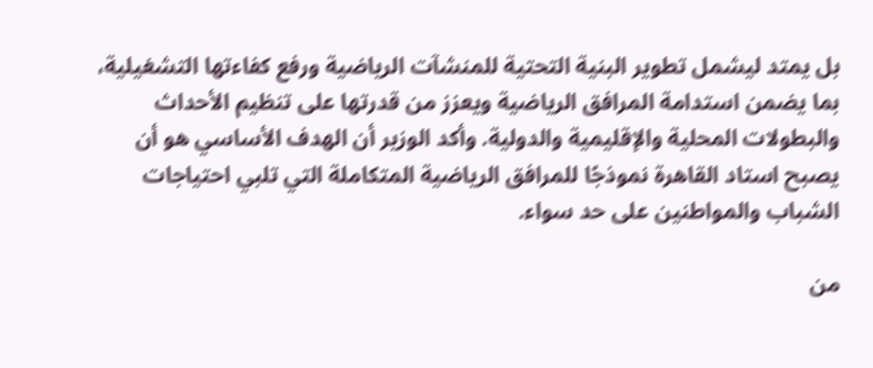بل يمتد ليشمل تطوير البنية التحتية للمنشآت الرياضية ورفع كفاءتها التشغيلية، بما يضمن استدامة المرافق الرياضية ويعزز من قدرتها على تنظيم الأحداث والبطولات المحلية والإقليمية والدولية. وأكد الوزير أن الهدف الأساسي هو أن يصبح استاد القاهرة نموذجًا للمرافق الرياضية المتكاملة التي تلبي احتياجات الشباب والمواطنين على حد سواء.

من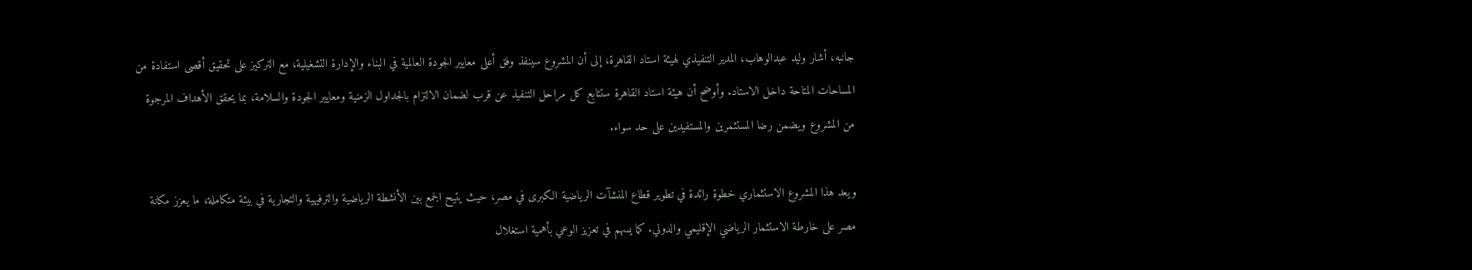جانبه، أشار وليد عبدالوهاب، المدير التنفيذي لهيئة استاد القاهرة، إلى أن المشروع سينفذ وفق أعلى معايير الجودة العالمية في البناء والإدارة التشغيلية، مع التركيز على تحقيق أقصى استفادة من المساحات المتاحة داخل الاستاد. وأوضح أن هيئة استاد القاهرة ستتابع كل مراحل التنفيذ عن قرب لضمان الالتزام بالجداول الزمنية ومعايير الجودة والسلامة، بما يحقق الأهداف المرجوة من المشروع ويضمن رضا المستثمرين والمستفيدين على حد سواء.

ويعد هذا المشروع الاستثماري خطوة رائدة في تطوير قطاع المنشآت الرياضية الكبرى في مصر، حيث يتيح الجمع بين الأنشطة الرياضية والترفيهية والتجارية في بيئة متكاملة، ما يعزز مكانة مصر على خارطة الاستثمار الرياضي الإقليمي والدولي. كما يسهم في تعزيز الوعي بأهمية استغلال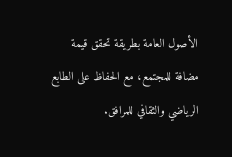الأصول العامة بطريقة تحقق قيمة مضافة للمجتمع، مع الحفاظ على الطابع الرياضي والثقافي للمرافق.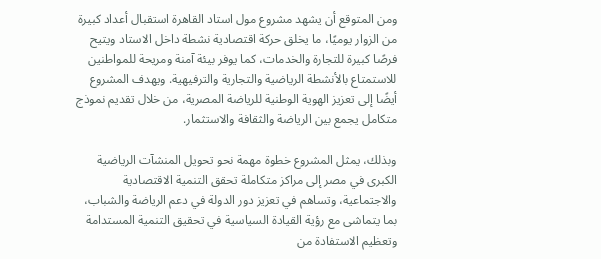ومن المتوقع أن يشهد مشروع مول استاد القاهرة استقبال أعداد كبيرة من الزوار يوميًا، ما يخلق حركة اقتصادية نشطة داخل الاستاد ويتيح فرصًا كبيرة للتجارة والخدمات، كما يوفر بيئة آمنة ومريحة للمواطنين للاستمتاع بالأنشطة الرياضية والتجارية والترفيهية. ويهدف المشروع أيضًا إلى تعزيز الهوية الوطنية للرياضة المصرية، من خلال تقديم نموذج متكامل يجمع بين الرياضة والثقافة والاستثمار.

وبذلك، يمثل المشروع خطوة مهمة نحو تحويل المنشآت الرياضية الكبرى في مصر إلى مراكز متكاملة تحقق التنمية الاقتصادية والاجتماعية، وتساهم في تعزيز دور الدولة في دعم الرياضة والشباب، بما يتماشى مع رؤية القيادة السياسية في تحقيق التنمية المستدامة وتعظيم الاستفادة من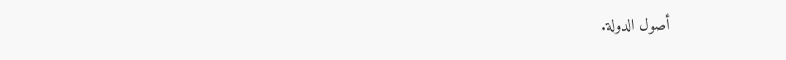أصول الدولة.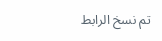تم نسخ الرابط